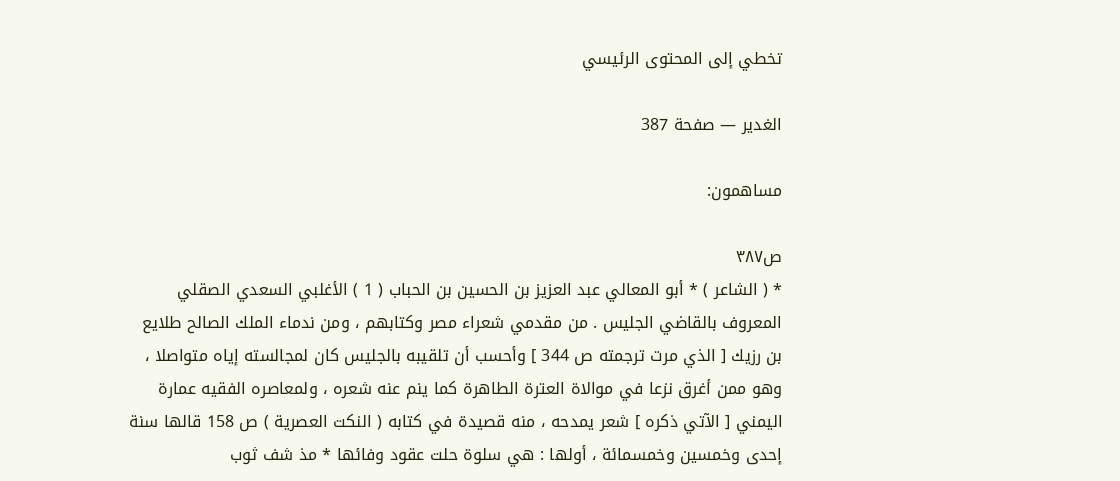تخطي إلى المحتوى الرئيسي

الغدير — صفحة 387

مساهمون:

ص٣٨٧
* ( الشاعر ) * أبو المعالي عبد العزيز بن الحسين بن الحباب ( 1 ) الأغلبي السعدي الصقلي المعروف بالقاضي الجليس . من مقدمي شعراء مصر وكتابهم ، ومن ندماء الملك الصالح طلايع بن رزيك [ الذي مرت ترجمته ص 344 ] وأحسب أن تلقيبه بالجليس كان لمجالسته إياه متواصلا ، وهو ممن أغرق نزعا في موالاة العترة الطاهرة كما ينم عنه شعره ، ولمعاصره الفقيه عمارة اليمني [ الآتي ذكره ] شعر يمدحه ، منه قصيدة في كتابه ( النكت العصرية ) ص 158 قالها سنة إحدى وخمسين وخمسمائة ، أولها : هي سلوة حلت عقود وفائها * مذ شف ثوب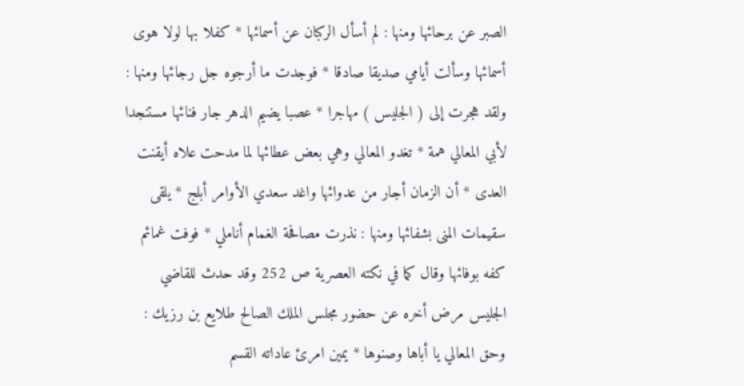الصبر عن برحائها ومنها : لم أسأل الركبان عن أسمائها * كفلا بها لولا هوى أسمائها وسألت أيامي صديقا صادقا * فوجدت ما أرجوه جل رجائها ومنها : ولقد هجرت إلى ( الجليس ) مهاجرا * عصبا يضيم الدهر جار فنائها مستنجدا لأبي المعالي همة * تغدو المعالي وهي بعض عطائها لما مدحت علاه أيقنت العدى * أن الزمان أجار من عدوائها واغد سعدي الأوامر أبلج * يلقى سقيمات المنى بشفائها ومنها : نذرت مصافحة الغمام أناملي * فوفت غمائم كفه بوفائها وقال كما في نكته العصرية ص 252 وقد حدث للقاضي الجليس مرض أخره عن حضور مجلس الملك الصالح طلايع بن رزيك : وحق المعالي يا أباها وصنوها * يمين امرئ عاداته القسم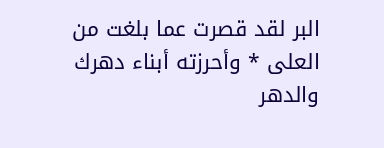البر لقد قصرت عما بلغت من العلى * وأحرزته أبناء دهرك والدهر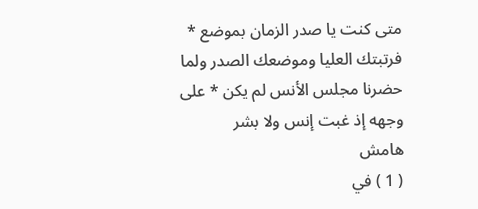متى كنت يا صدر الزمان بموضع * فرتبتك العليا وموضعك الصدر ولما حضرنا مجلس الأنس لم يكن * على وجهه إذ غبت إنس ولا بشر
هامش
( 1 ) في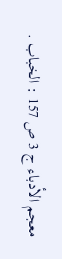معجم الأدباء ج 3 ص 157 : الخباب .